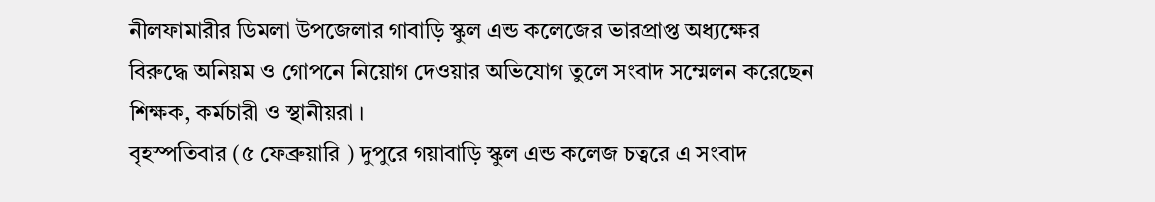নীলফামারীর ডিমলা উপজেলার গাবাড়ি স্কুল এন্ড কলেজের ভারপ্রাপ্ত অধ্যক্ষের বিরুদ্ধে অনিয়ম ও গোপনে নিয়োগ দেওয়ার অভিযোগ তুলে সংবাদ সম্মেলন করেছেন শিক্ষক, কর্মচারী ও স্থানীয়রা ।
বৃহস্পতিবার (৫ ফেব্রুয়ারি ) দুপুরে গয়াবাড়ি স্কুল এন্ড কলেজ চত্বরে এ সংবাদ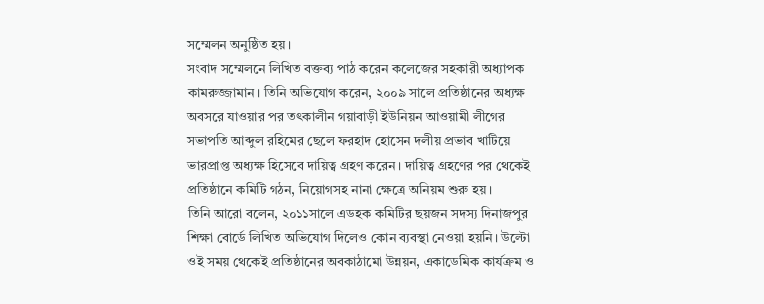সম্মেলন অনুষ্ঠিত হয়।
সংবাদ সম্মেলনে লিখিত বক্তব্য পাঠ করেন কলেজের সহকারী অধ্যাপক কামরুজ্জামান। তিনি অভিযোগ করেন, ২০০৯ সালে প্রতিষ্ঠানের অধ্যক্ষ অবসরে যাওয়ার পর তৎকালীন গয়াবাড়ী ইউনিয়ন আওয়ামী লীগের সভাপতি আব্দুল রহিমের ছেলে ফরহাদ হোসেন দলীয় প্রভাব খাটিয়ে ভারপ্রাপ্ত অধ্যক্ষ হিসেবে দায়িত্ব গ্রহণ করেন। দায়িত্ব গ্রহণের পর থেকেই প্রতিষ্ঠানে কমিটি গঠন, নিয়োগসহ নানা ক্ষেত্রে অনিয়ম শুরু হয়।
তিনি আরো বলেন, ২০১১সালে এডহক কমিটির ছয়জন সদস্য দিনাজপুর শিক্ষা বোর্ডে লিখিত অভিযোগ দিলেও কোন ব্যবস্থা নেওয়া হয়নি। উল্টো ওই সময় থেকেই প্রতিষ্ঠানের অবকাঠামো উন্নয়ন, একাডেমিক কার্যক্রম ও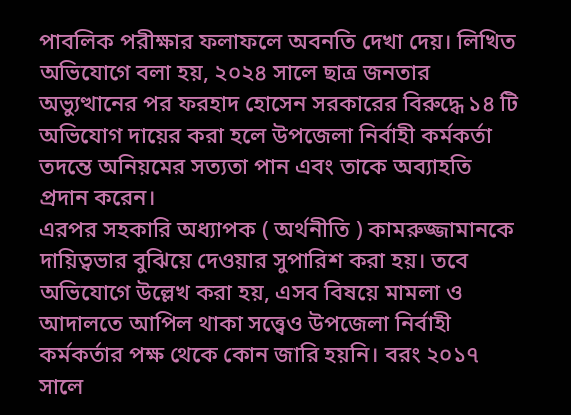পাবলিক পরীক্ষার ফলাফলে অবনতি দেখা দেয়। লিখিত অভিযোগে বলা হয়, ২০২৪ সালে ছাত্র জনতার অভ্যুত্থানের পর ফরহাদ হোসেন সরকারের বিরুদ্ধে ১৪ টি অভিযোগ দায়ের করা হলে উপজেলা নির্বাহী কর্মকর্তা তদন্তে অনিয়মের সত্যতা পান এবং তাকে অব্যাহতি প্রদান করেন।
এরপর সহকারি অধ্যাপক ( অর্থনীতি ) কামরুজ্জামানকে দায়িত্বভার বুঝিয়ে দেওয়ার সুপারিশ করা হয়। তবে অভিযোগে উল্লেখ করা হয়, এসব বিষয়ে মামলা ও আদালতে আপিল থাকা সত্ত্বেও উপজেলা নির্বাহী কর্মকর্তার পক্ষ থেকে কোন জারি হয়নি। বরং ২০১৭ সালে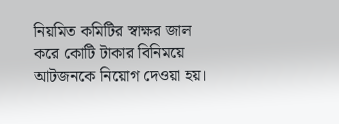নিয়মিত কমিটির স্বাক্ষর জাল করে কোটি টাকার বিনিময়ে আটজনকে নিয়োগ দেওয়া হয়।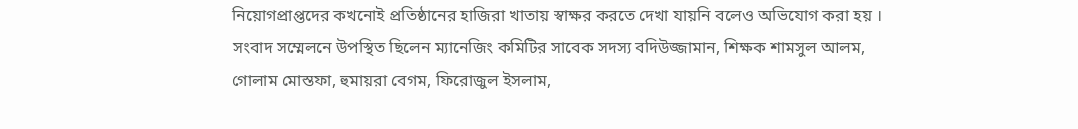নিয়োগপ্রাপ্তদের কখনোই প্রতিষ্ঠানের হাজিরা খাতায় স্বাক্ষর করতে দেখা যায়নি বলেও অভিযোগ করা হয় ।
সংবাদ সম্মেলনে উপস্থিত ছিলেন ম্যানেজিং কমিটির সাবেক সদস্য বদিউজ্জামান, শিক্ষক শামসুল আলম, গোলাম মোস্তফা, হুমায়রা বেগম, ফিরোজুল ইসলাম,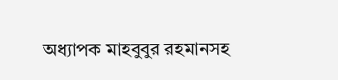অধ্যাপক মাহবুবুর রহমানসহ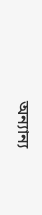অন্যান্য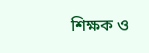শিক্ষক ও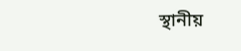স্থানীয়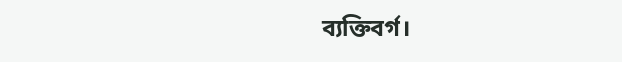ব্যক্তিবর্গ।